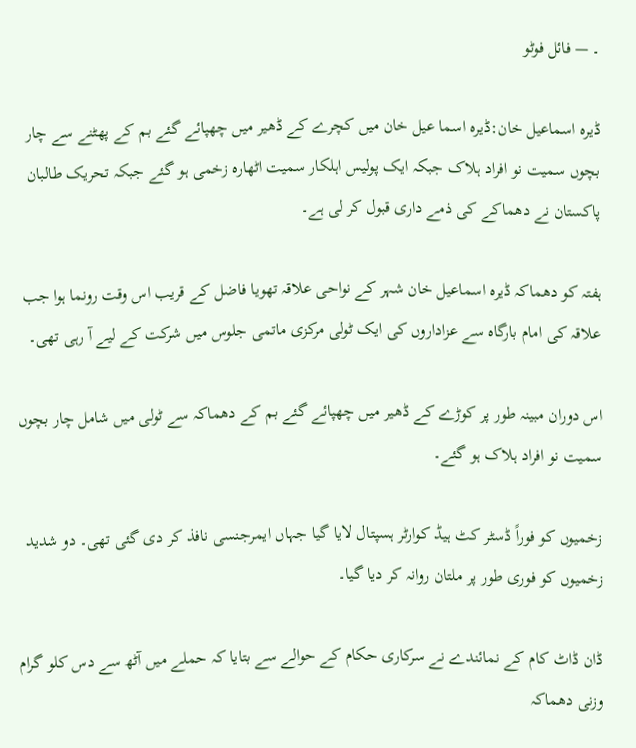۔ — فائل فوٹو

ڈیرہ اسماعیل خان:ڈیرہ اسما عیل خان میں کچرے کے ڈھیر میں چھپائے گئے بم کے پھٹنے سے چار بچوں سمیت نو افراد ہلاک جبکہ ایک پولیس اہلکار سمیت اٹھارہ زخمی ہو گئے جبکہ تحریک طالبان پاکستان نے دھماکے کی ذمے داری قبول کر لی ہے۔

ہفتہ کو دھماکہ ڈیرہ اسماعیل خان شہر کے نواحی علاقہ تھویا فاضل کے قریب اس وقت رونما ہوا جب علاقہ کی امام بارگاہ سے عزاداروں کی ایک ٹولی مرکزی ماتمی جلوس میں شرکت کے لیے آ رہی تھی۔

اس دوران مبینہ طور پر کوڑے کے ڈھیر میں چھپائے گئے بم کے دھماکہ سے ٹولی میں شامل چار بچوں سمیت نو افراد ہلاک ہو گئے۔

زخمیوں کو فوراً ڈسٹر کٹ ہیڈ کوارٹر ہسپتال لایا گیا جہاں ایمرجنسی نافذ کر دی گئی تھی۔ دو شدید زخمیوں کو فوری طور پر ملتان روانہ کر دیا گیا۔

ڈان ڈاٹ کام کے نمائندے نے سرکاری حکام کے حوالے سے بتایا کہ حملے میں آٹھ سے دس کلو گرام وزنی دھماکہ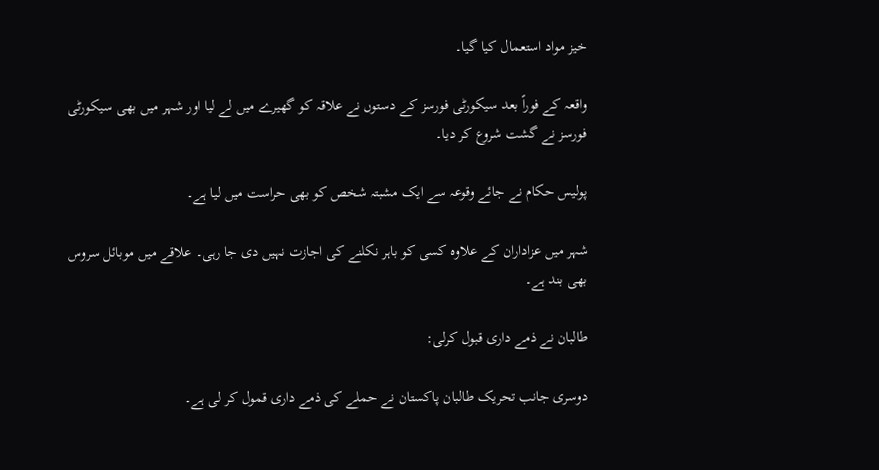خیز مواد استعمال کیا گیا۔

واقعہ کے فوراً بعد سیکورٹی فورسز کے دستوں نے علاقہ کو گھیرے میں لے لیا اور شہر میں بھی سیکورٹی فورسز نے گشت شروع کر دیا۔

پولیس حکام نے جائے وقوعہ سے ایک مشبتہ شخص کو بھی حراست میں لیا ہے۔

شہر میں عزاداران کے علاوہ کسی کو باہر نکلنے کی اجازت نہیں دی جا رہی۔ علاقے میں موبائل سروس بھی بند ہے۔

طالبان نے ذمے داری قبول کرلی:

دوسری جانب تحریک طالبان پاکستان نے حملے کی ذمے داری قمول کر لی ہے۔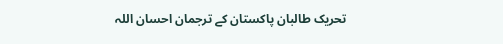تحریک طالبان پاکستان کے ترجمان احسان اللہ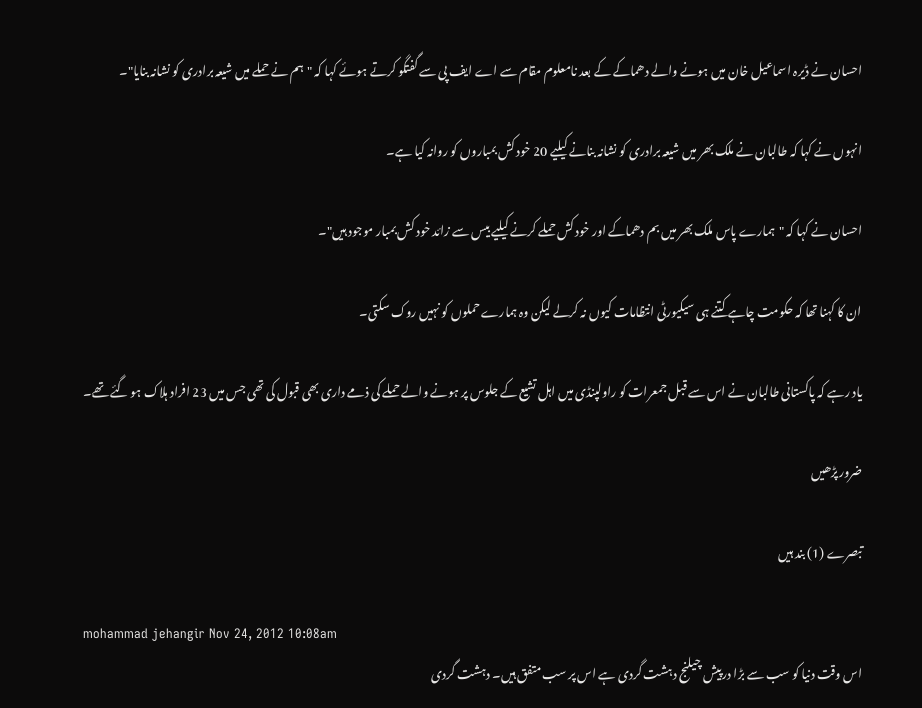احسان نے ڈیرہ اسماعیل خان میں ہونے والے دھماکے کے بعد نامعلوم مقام سے اے ایف پی سے گفتگو کرتے ہوئے کہا کہ "ہم نے حملے میں شیعہ برادری کو نشانہ بنایا"۔

انہوں نے کہا کہ طالبان نے ملک بھر میں شیعہ برادری کو نشانہ بنانے کیلیے 20 خود کش بمباروں کو روانہ کیا ہے۔

احسان نے کہا کہ "ہمارے پاس ملک بھر میں بم دھماکے اور خود کش حملے کرنے کیلیے بیس سے زائد خود کش بمبار موجود ہیں"۔

ان کا کہنا تھا کہ حکومت چاہے کتنے ہی سیکیورٹی انتظامات کیوں نہ کرلے لیکن وہ ہمارے حملوں کو نہیں روک سکتی۔

یاد رہے کہ پاکستانی طالبان نے اس سے قبل جمعرات کو راولپنڈی میں اہل تشیع کے جلوس پر ہونے والے حملے کی ذمے داری بھی قبول کی تھی جس میں 23 افراد ہلاک ہو گئے تھے۔

ضرور پڑھیں

تبصرے (1) بند ہیں

mohammad jehangir Nov 24, 2012 10:08am
اس وقت دنیا کو سب سے بڑا درپیش چیلنج دہشت گردی ہے اس پر سب متفق ہیں۔ دہشت گردی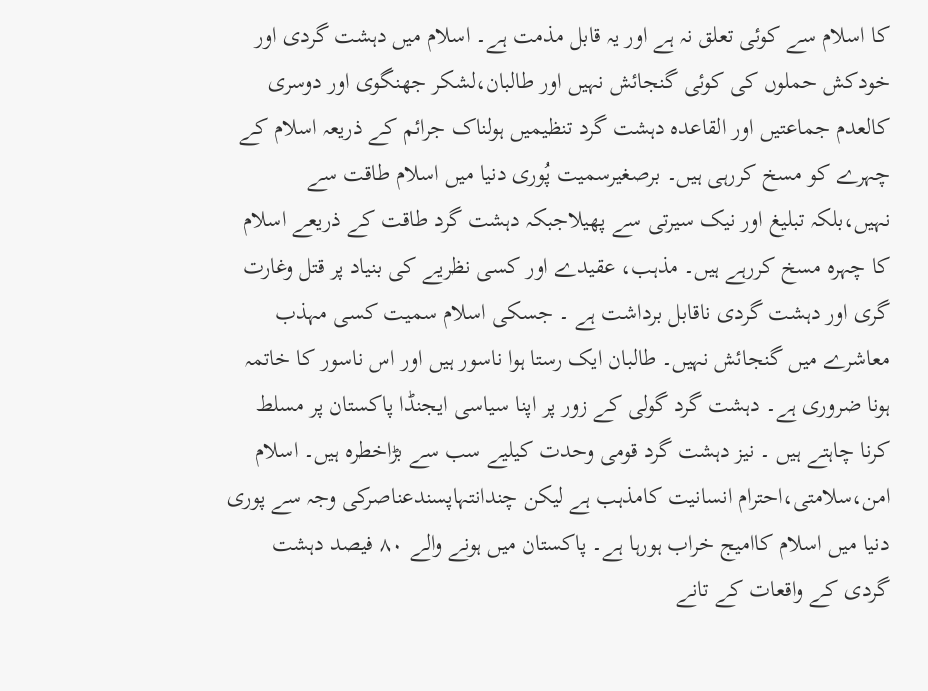کا اسلام سے کوئی تعلق نہ ہے اور یہ قابل مذمت ہے۔ اسلام میں دہشت گردی اور خودکش حملوں کی کوئی گنجائش نہیں اور طالبان،لشکر جھنگوی اور دوسری کالعدم جماعتیں اور القاعدہ دہشت گرد تنظیمیں ہولناک جرائم کے ذریعہ اسلام کے چہرے کو مسخ کررہی ہیں۔ برصغیرسمیت پُوری دنیا میں اسلام طاقت سے نہیں،بلکہ تبلیغ اور نیک سیرتی سے پھیلاجبکہ دہشت گرد طاقت کے ذریعے اسلام کا چہرہ مسخ کررہے ہیں۔ مذہب، عقیدے اور کسی نظریے کی بنیاد پر قتل وغارت گری اور دہشت گردی ناقابل برداشت ہے ۔ جسکی اسلام سمیت کسی مہذب معاشرے میں گنجائش نہیں۔ طالبان ایک رستا ہوا ناسور ہیں اور اس ناسور کا خاتمہ ہونا ضروری ہے۔ دہشت گرد گولی کے زور پر اپنا سیاسی ایجنڈا پاکستان پر مسلط کرنا چاہتے ہیں ۔ نیز دہشت گرد قومی وحدت کیلیے سب سے بڑاخطرہ ہیں۔ اسلام امن،سلامتی،احترام انسانیت کامذہب ہے لیکن چندانتہاپسندعناصرکی وجہ سے پوری دنیا میں اسلام کاامیج خراب ہورہا ہے۔ پاکستان میں ہونے والے ۸۰ فیصد دہشت گردی کے واقعات کے تانے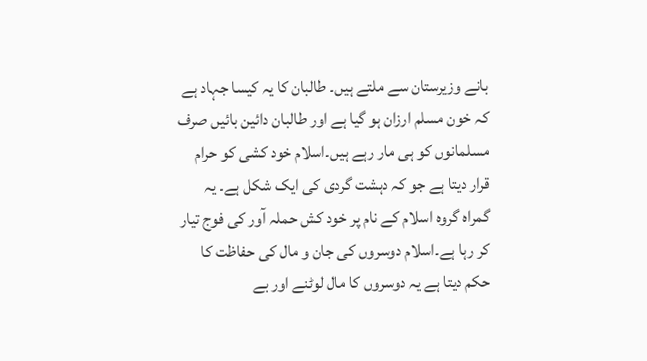بانے وزیرستان سے ملتے ہیں۔ طالبان کا یہ کیسا جہاد ہے کہ خون مسلم ارزان ہو گیا ہے اور طالبان دائین بائیں صرف مسلمانوں کو ہی مار رہے ہیں۔اسلام خود کشی کو حرام قرار دیتا ہے جو کہ دہشت گردی کی ایک شکل ہے۔ یہ گمراہ گروہ اسلام کے نام پر خود کش حملہ آور کی فوج تیار کر رہا ہے۔اسلام دوسروں کی جان و مال کی حفاظت کا حکم دیتا ہے یہ دوسروں کا مال لوٹنے اور بے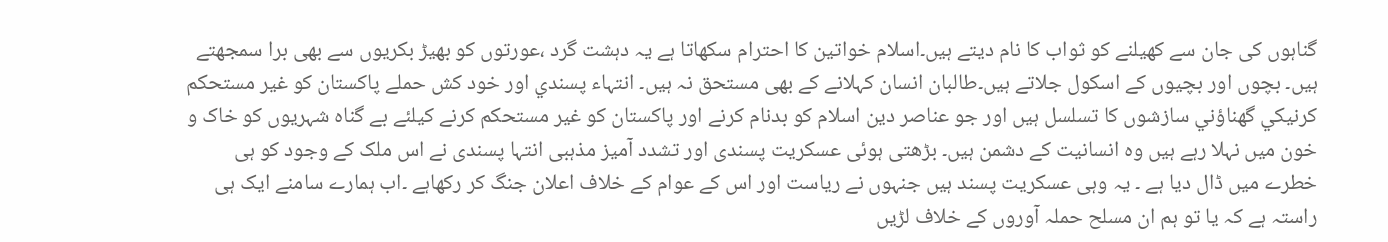گناہوں کی جان سے کھیلنے کو ثواب کا نام دیتے ہیں۔اسلام خواتین کا احترام سکھاتا ہے یہ دہشت گرد ،عورتوں کو بھیڑ بکریوں سے بھی برا سمجھتے ہیں۔ بچوں اور بچیوں کے اسکول جلاتے ہیں۔طالبان انسان کہلانے کے بھی مستحق نہ ہیں۔ انتہاء پسندي اور خود کش حملے پاکستان کو غير مستحکم کرنيکي گھناؤني سازشوں کا تسلسل ہيں اور جو عناصر دين اسلام کو بدنام کرنے اور پاکستان کو غير مستحکم کرنے کيلئے بے گناہ شہريوں کو خاک و خون ميں نہلا رہے ہيں وہ انسانيت کے دشمن ہيں۔ بڑھتی ہوئی عسکریت پسندی اور تشدد آمیز مذہبی انتہا پسندی نے اس ملک کے وجود کو ہی خطرے میں ڈال دیا ہے ۔ یہ وہی عسکریت پسند ہیں جنہوں نے ریاست اور اس کے عوام کے خلاف اعلان جنگ کر رکھاہے ۔اب ہمارے سامنے ایک ہی راستہ ہے کہ یا تو ہم ان مسلح حملہ آوروں کے خلاف لڑیں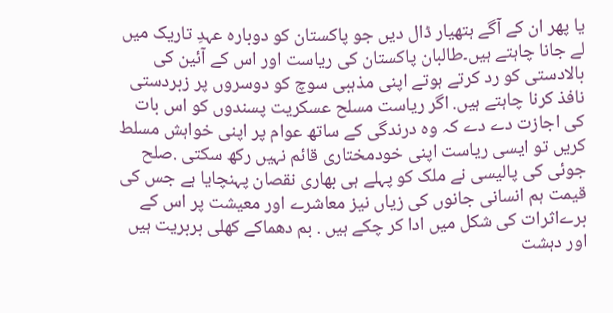یا پھر ان کے آگے ہتھیار ڈال دیں جو پاکستان کو دوبارہ عہدِ تاریک میں لے جانا چاہتے ہیں۔طالبان پاکستان کی ریاست اور اس کے آئین کی بالادستی کو رد کرتے ہوتے اپنی مذہبی سوچ کو دوسروں پر زبردستی نافذ کرنا چاہتے ہیں. اگر ریاست مسلح عسکریت پسندوں کو اس بات کی اجازت دے دے کہ وہ درندگی کے ساتھ عوام پر اپنی خواہش مسلط کریں تو ایسی ریاست اپنی خودمختاری قائم نہیں رکھ سکتی .صلح جوئی کی پالیسی نے ملک کو پہلے ہی بھاری نقصان پہنچایا ہے جس کی قیمت ہم انسانی جانوں کی زیاں نیز معاشرے اور معیشت پر اس کے برےاثرات کی شکل میں ادا کر چکے ہیں . بم دھماکے کھلی بربریت ہیں اور دہشت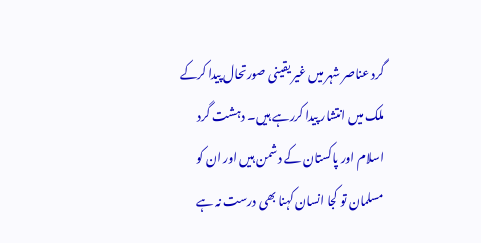گرد عناصر شہر میں غیر یقینی صورتحال پیدا کرکے ملک میں انتشار پیدا کررہے ہیں۔ دہشت گرد اسلام اور پاکستان کے دشمن ہیں اور ان کو مسلمان تو کجا انسان کہنا بھی درست نہ ہے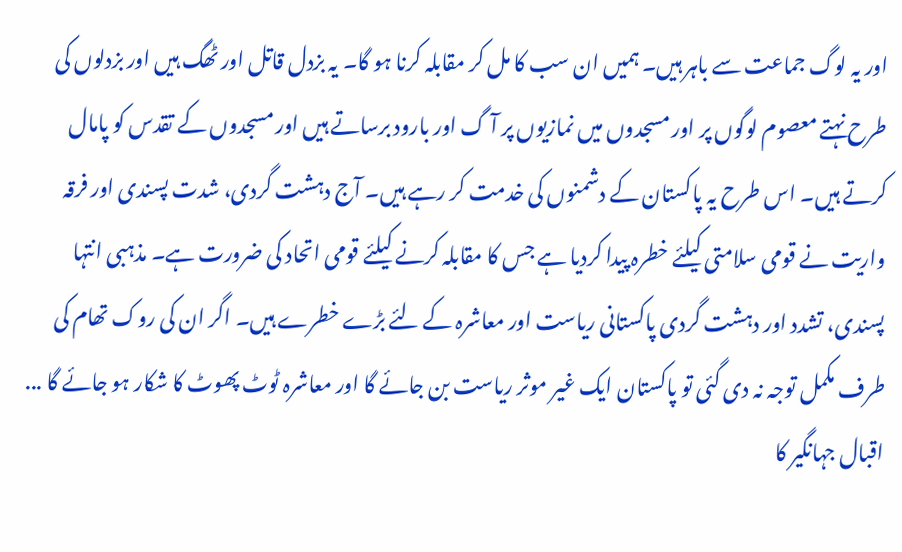اور یہ لوگ جماعت سے باہر ہیں۔ ہمیں ان سب کا مل کر مقابلہ کرنا ہو گا۔ یہ بزدل قاتل اور ٹھگ ہیں اور بزدلوں کی طرح نہتے معصوم لوگوں پر اور مسجدوں میں نمازیوں پر آ گ اور بارود برساتے ہیں اور مسجدوں کے تقدس کو پامال کرتے ہیں۔ اس طرح یہ پاکستان کے دشمنوں کی خدمت کر رہے ہیں۔ آج دہشت گردی، شدت پسندی اور فرقہ واریت نے قومی سلامتی کیلئے خطرہ پیدا کردیا ہے جس کا مقابلہ کرنے کیلئے قومی اتحاد کی ضرورت ہے۔ مذہبی انتہا پسندی، تشدد اور دہشت گردی پاکستانی ریاست اور معاشرہ کے لئے بڑے خطرے ہیں۔ اگر ان کی روک تھام کی طرف مکمل توجہ نہ دی گئی تو پاکستان ایک غیر موثر ریاست بن جائے گا اور معاشرہ ٹوٹ پھوٹ کا شکار ہو جائے گا ... اقبال جہانگیر کا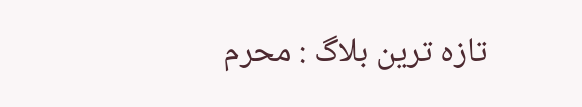تازہ ترین بلاگ : محرم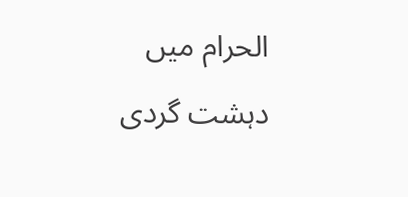الحرام میں دہشت گردی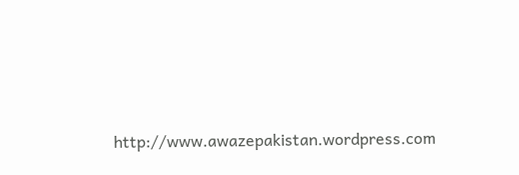http://www.awazepakistan.wordpress.com